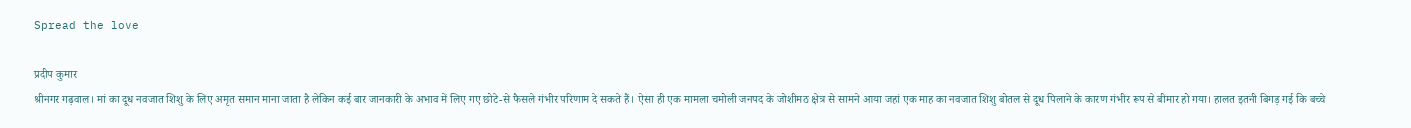Spread the love

प्रदीप कुमार
श्रीनगर गढ़वाल। मां का दूध नवजात शिशु के लिए अमृत समान माना जाता है लेकिन कई बार जानकारी के अभाव में लिए गए छोटे-से फैसले गंभीर परिणाम दे सकते हैं। ऐसा ही एक मामला चमोली जनपद के जोशीमठ क्षेत्र से सामने आया जहां एक माह का नवजात शिशु बोतल से दूध पिलाने के कारण गंभीर रूप से बीमार हो गया। हालत इतनी बिगड़ गई कि बच्चे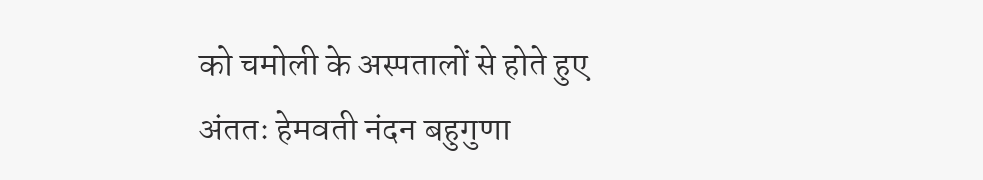को चमोली के अस्पतालों से होते हुए अंततः हेमवती नंदन बहुगुणा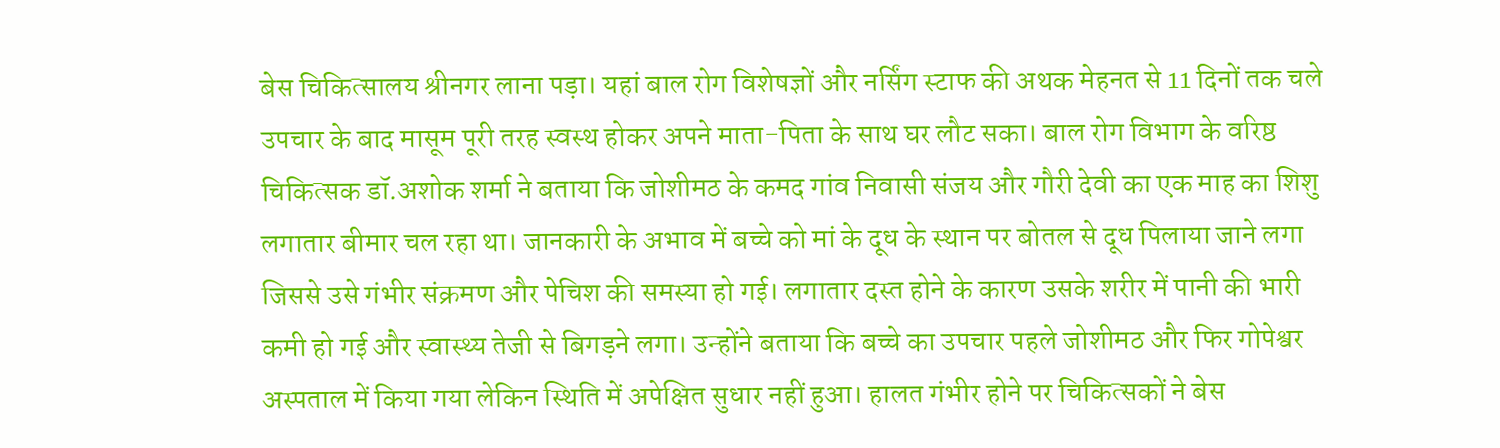बेस चिकित्सालय श्रीनगर लाना पड़ा। यहां बाल रोग विशेषज्ञों और नर्सिंग स्टाफ की अथक मेहनत से 11 दिनों तक चले उपचार के बाद मासूम पूरी तरह स्वस्थ होकर अपने माता-पिता के साथ घर लौट सका। बाल रोग विभाग के वरिष्ठ चिकित्सक डॉ.अशोक शर्मा ने बताया कि जोशीमठ के कमद गांव निवासी संजय और गौरी देवी का एक माह का शिशु लगातार बीमार चल रहा था। जानकारी के अभाव में बच्चे को मां के दूध के स्थान पर बोतल से दूध पिलाया जाने लगा जिससे उसे गंभीर संक्रमण और पेचिश की समस्या हो गई। लगातार दस्त होने के कारण उसके शरीर में पानी की भारी कमी हो गई और स्वास्थ्य तेजी से बिगड़ने लगा। उन्होंने बताया कि बच्चे का उपचार पहले जोशीमठ और फिर गोपेश्वर अस्पताल में किया गया लेकिन स्थिति में अपेक्षित सुधार नहीं हुआ। हालत गंभीर होने पर चिकित्सकों ने बेस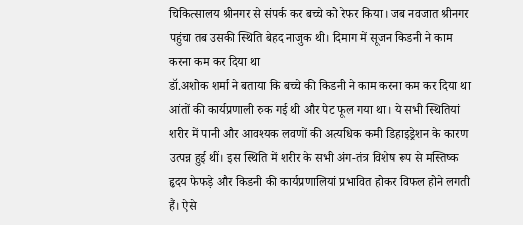चिकित्सालय श्रीनगर से संपर्क कर बच्चे को रेफर किया। जब नवजात श्रीनगर पहुंचा तब उसकी स्थिति बेहद नाजुक थी। दिमाग में सूजन किडनी ने काम करना कम कर दिया था
डॉ.अशोक शर्मा ने बताया कि बच्चे की किडनी ने काम करना कम कर दिया था आंतों की कार्यप्रणाली रुक गई थी और पेट फूल गया था। ये सभी स्थितियां शरीर में पानी और आवश्यक लवणों की अत्यधिक कमी डिहाइड्रेशन के कारण उत्पन्न हुई थीं। इस स्थिति में शरीर के सभी अंग-तंत्र विशेष रूप से मस्तिष्क हृदय फेफड़े और किडनी की कार्यप्रणालियां प्रभावित होकर विफल होने लगती हैं। ऐसे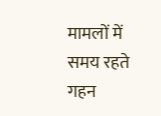मामलों में समय रहते गहन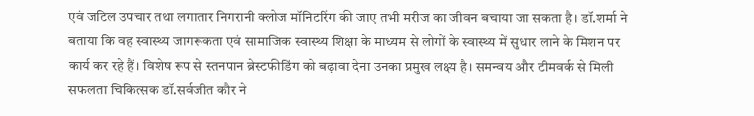एवं जटिल उपचार तथा लगातार निगरानी क्लोज मॉनिटरिंग की जाए तभी मरीज का जीवन बचाया जा सकता है। डॉ.शर्मा ने बताया कि वह स्वास्थ्य जागरूकता एवं सामाजिक स्वास्थ्य शिक्षा के माध्यम से लोगों के स्वास्थ्य में सुधार लाने के मिशन पर कार्य कर रहे हैं। विशेष रूप से स्तनपान ब्रेस्टफीडिंग को बढ़ावा देना उनका प्रमुख लक्ष्य है। समन्वय और टीमवर्क से मिली सफलता चिकित्सक डॉ.सर्वजीत कौर ने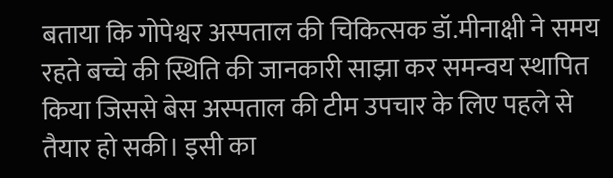बताया कि गोपेश्वर अस्पताल की चिकित्सक डॉ.मीनाक्षी ने समय रहते बच्चे की स्थिति की जानकारी साझा कर समन्वय स्थापित किया जिससे बेस अस्पताल की टीम उपचार के लिए पहले से तैयार हो सकी। इसी का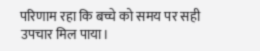परिणाम रहा कि बच्चे को समय पर सही उपचार मिल पाया।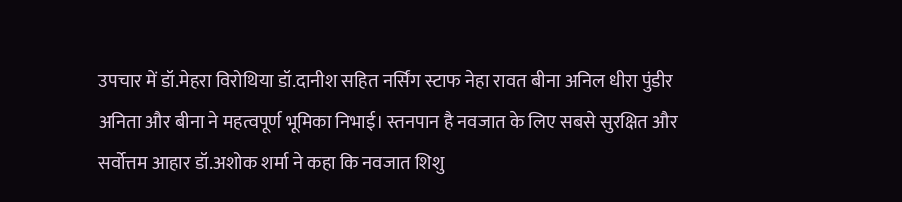उपचार में डॉ.मेहरा विरोथिया डॉ.दानीश सहित नर्सिंग स्टाफ नेहा रावत बीना अनिल धीरा पुंडीर अनिता और बीना ने महत्वपूर्ण भूमिका निभाई। स्तनपान है नवजात के लिए सबसे सुरक्षित और सर्वोत्तम आहार डॉ.अशोक शर्मा ने कहा कि नवजात शिशु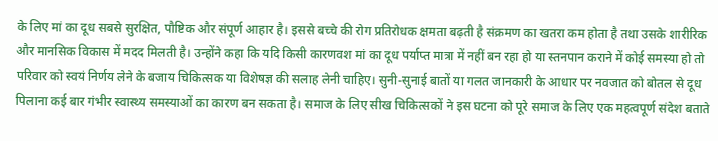के लिए मां का दूध सबसे सुरक्षित, पौष्टिक और संपूर्ण आहार है। इससे बच्चे की रोग प्रतिरोधक क्षमता बढ़ती है संक्रमण का खतरा कम होता है तथा उसके शारीरिक और मानसिक विकास में मदद मिलती है। उन्होंने कहा कि यदि किसी कारणवश मां का दूध पर्याप्त मात्रा में नहीं बन रहा हो या स्तनपान कराने में कोई समस्या हो तो परिवार को स्वयं निर्णय लेने के बजाय चिकित्सक या विशेषज्ञ की सलाह लेनी चाहिए। सुनी-सुनाई बातों या गलत जानकारी के आधार पर नवजात को बोतल से दूध पिलाना कई बार गंभीर स्वास्थ्य समस्याओं का कारण बन सकता है। समाज के लिए सीख चिकित्सकों ने इस घटना को पूरे समाज के लिए एक महत्वपूर्ण संदेश बताते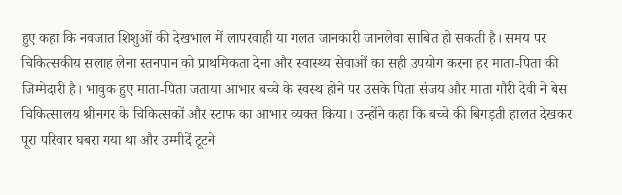हुए कहा कि नवजात शिशुओं की देखभाल में लापरवाही या गलत जानकारी जानलेवा साबित हो सकती है। समय पर चिकित्सकीय सलाह लेना स्तनपान को प्राथमिकता देना और स्वास्थ्य सेवाओं का सही उपयोग करना हर माता-पिता की जिम्मेदारी है। भावुक हुए माता-पिता जताया आभार बच्चे के स्वस्थ होने पर उसके पिता संजय और माता गौरी देवी ने बेस चिकित्सालय श्रीनगर के चिकित्सकों और स्टाफ का आभार व्यक्त किया। उन्होंने कहा कि बच्चे की बिगड़ती हालत देखकर पूरा परिवार घबरा गया था और उम्मीदें टूटने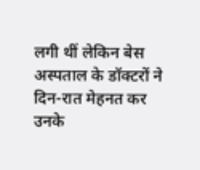लगी थीं लेकिन बेस अस्पताल के डॉक्टरों ने दिन-रात मेहनत कर उनके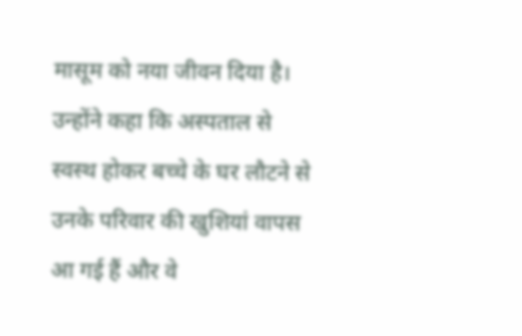मासूम को नया जीवन दिया है। उन्होंने कहा कि अस्पताल से स्वस्थ होकर बच्चे के घर लौटने से उनके परिवार की खुशियां वापस आ गई हैं और वे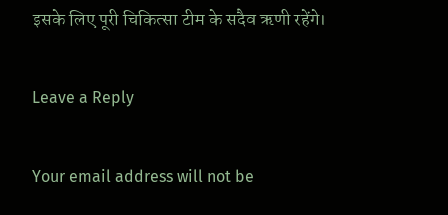इसके लिए पूरी चिकित्सा टीम के सदैव ऋणी रहेंगे।

Leave a Reply

Your email address will not be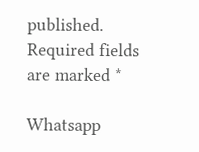published. Required fields are marked *

Whatsapp